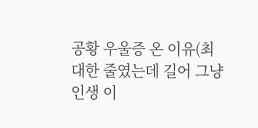공황 우울증 온 이유(최대한 줄였는데 길어 그냥 인생 이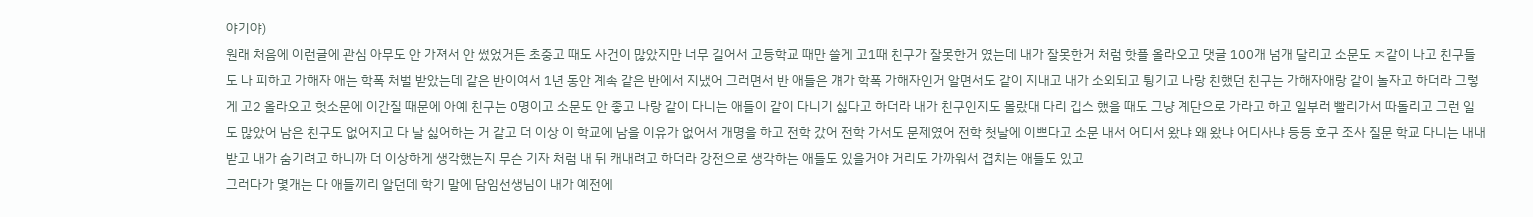야기야)
원래 처음에 이런글에 관심 아무도 안 가져서 안 썼었거든 초중고 때도 사건이 많았지만 너무 길어서 고등학교 때만 쓸게 고1때 친구가 잘못한거 였는데 내가 잘못한거 처럼 핫플 올라오고 댓글 100개 넘개 달리고 소문도 ㅈ같이 나고 친구들도 나 피하고 가해자 애는 학폭 처벌 받았는데 같은 반이여서 1년 동안 계속 같은 반에서 지냈어 그러면서 반 애들은 걔가 학폭 가해자인거 알면서도 같이 지내고 내가 소외되고 튕기고 나랑 친했던 친구는 가해자애랑 같이 놀자고 하더라 그렇게 고2 올라오고 헛소문에 이간질 때문에 아예 친구는 0명이고 소문도 안 좋고 나랑 같이 다니는 애들이 같이 다니기 싫다고 하더라 내가 친구인지도 몰랐대 다리 깁스 했을 때도 그냥 계단으로 가라고 하고 일부러 빨리가서 따돌리고 그런 일도 많았어 남은 친구도 없어지고 다 날 싫어하는 거 같고 더 이상 이 학교에 남을 이유가 없어서 개명을 하고 전학 갔어 전학 가서도 문제였어 전학 첫날에 이쁘다고 소문 내서 어디서 왔냐 왜 왔냐 어디사냐 등등 호구 조사 질문 학교 다니는 내내 받고 내가 숨기려고 하니까 더 이상하게 생각했는지 무슨 기자 처럼 내 뒤 캐내려고 하더라 강전으로 생각하는 애들도 있을거야 거리도 가까워서 겹치는 애들도 있고
그러다가 몇개는 다 애들끼리 알던데 학기 말에 담임선생님이 내가 예전에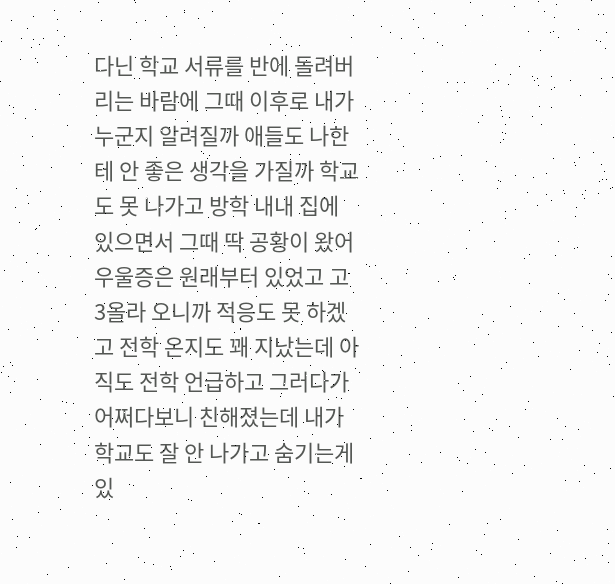다닌 학교 서류를 반에 돌려버리는 바람에 그때 이후로 내가 누군지 알려질까 애들도 나한테 안 좋은 생각을 가질까 학교도 못 나가고 방학 내내 집에 있으면서 그때 딱 공황이 왔어 우울증은 원래부터 있었고 고3올라 오니까 적응도 못 하겠고 전학 온지도 꽤 지났는데 아직도 전학 언급하고 그러다가 어쩌다보니 친해졌는데 내가 학교도 잘 안 나가고 숨기는게 있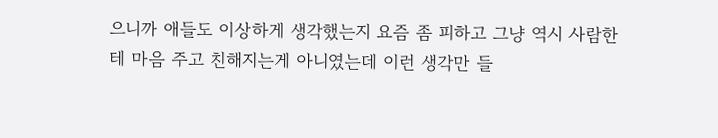으니까 애들도 이상하게 생각했는지 요즘 좀 피하고 그냥 역시 사람한테 마음 주고 친해지는게 아니였는데 이런 생각만 들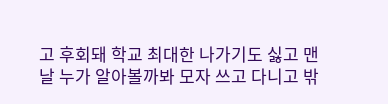고 후회돼 학교 최대한 나가기도 싫고 맨날 누가 알아볼까봐 모자 쓰고 다니고 밖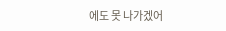에도 못 나가겠어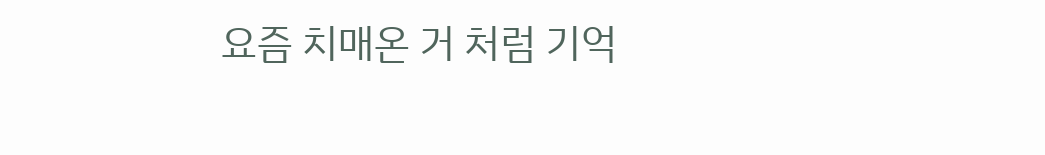요즘 치매온 거 처럼 기억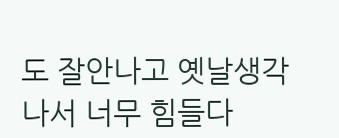도 잘안나고 옛날생각 나서 너무 힘들다